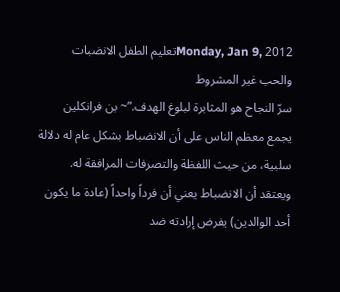Monday, Jan 9, 2012تعليم الطفل الانضبات والحب غير المشروط
سرّ النجاح هو المثابرة لبلوغ الهدف.”~ بن فرانكلين
يجمع معظم الناس على أن الانضباط بشكل عام له دلالة سلبية، من حيث اللفظة والتصرفات المرافقة له. ويعتقد أن الانضباط يعني أن فرداً واحداً (عادة ما يكون أحد الوالدين) يفرض إرادته ضد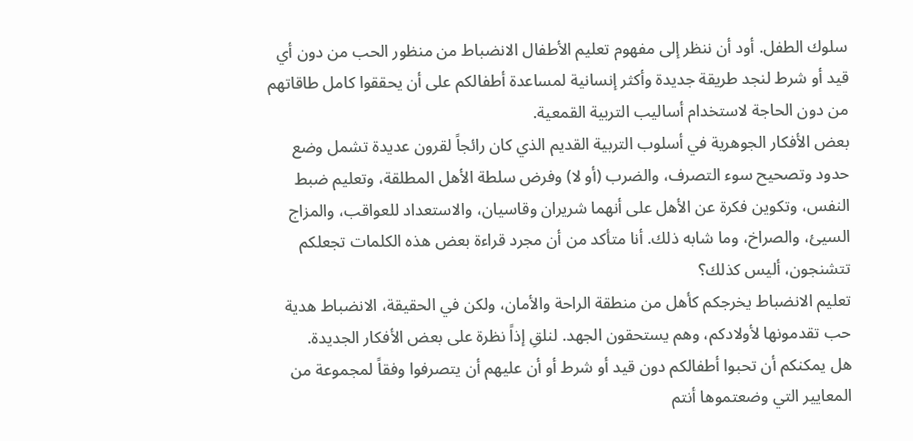سلوك الطفل. أود أن ننظر إلى مفهوم تعليم الأطفال الانضباط من منظور الحب من دون أي قيد أو شرط لنجد طريقة جديدة وأكثر إنسانية لمساعدة أطفالكم على أن يحققوا كامل طاقاتهم من دون الحاجة لاستخدام أساليب التربية القمعية.
بعض الأفكار الجوهرية في أسلوب التربية القديم الذي كان رائجاً لقرون عديدة تشمل وضع حدود وتصحيح سوء التصرف، والضرب (أو لا) وفرض سلطة الأهل المطلقة، وتعليم ضبط النفس، وتكوين فكرة عن الأهل على أنهما شريران وقاسيان، والاستعداد للعواقب، والمزاج السيئ، والصراخ، وما شابه ذلك. أنا متأكد من أن مجرد قراءة بعض هذه الكلمات تجعلكم تتشنجون، أليس كذلك؟
تعليم الانضباط يخرجكم كأهل من منطقة الراحة والأمان، ولكن في الحقيقة، الانضباط هدية حب تقدمونها لأولادكم، وهم يستحقون الجهد. لنلقِ إذاً نظرة على بعض الأفكار الجديدة.
هل يمكنكم أن تحبوا أطفالكم دون قيد أو شرط أو أن عليهم أن يتصرفوا وفقاً لمجموعة من المعايير التي وضعتموها أنتم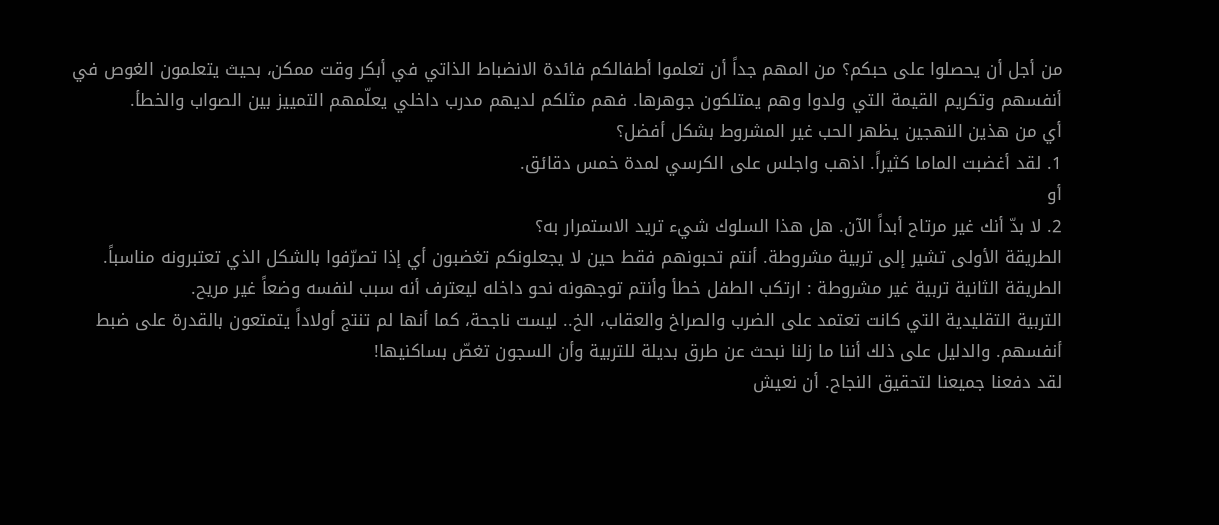من أجل أن يحصلوا على حبكم؟ من المهم جداً أن تعلموا أطفالكم فائدة الانضباط الذاتي في أبكر وقت ممكن، بحيث يتعلمون الغوص في أنفسهم وتكريم القيمة التي ولدوا وهم يمتلكون جوهرها. فهم مثلكم لديهم مدرب داخلي يعلّمهم التمييز بين الصواب والخطأ.
أي من هذين النهجين يظهر الحب غير المشروط بشكل أفضل؟
1. لقد أغضبت الماما كثيراً. اذهب واجلس على الكرسي لمدة خمس دقائق.
أو
2. لا بدّ أنك غير مرتاح أبداً الآن. هل هذا السلوك شيء تريد الاستمرار به؟
الطريقة الأولى تشير إلى تربية مشروطة. أنتم تحبونهم فقط حين لا يجعلونكم تغضبون أي إذا تصرّفوا بالشكل الذي تعتبرونه مناسباً.
الطريقة الثانية تربية غير مشروطة : ارتكب الطفل خطأ وأنتم توجهونه نحو داخله ليعترف أنه سبب لنفسه وضعاً غير مريح.
التربية التقليدية التي كانت تعتمد على الضرب والصراخ والعقاب، الخ.. ليست ناجحة، كما أنها لم تنتج أولاداً يتمتعون بالقدرة على ضبط أنفسهم. والدليل على ذلك أننا ما زلنا نبحث عن طرق بديلة للتربية وأن السجون تغصّ بساكنيها!
لقد دفعنا جميعنا لتحقيق النجاح. أن نعيش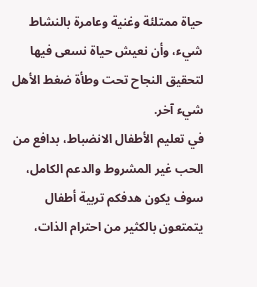حياة ممتلئة وغنية وعامرة بالنشاط شيء، وأن نعيش حياة نسعى فيها لتحقيق النجاح تحت وطأة ضغط الأهل شيء آخر.
في تعليم الأطفال الانضباط، بدافع من الحب غير المشروط والدعم الكامل، سوف يكون هدفكم تربية أطفال يتمتعون بالكثير من احترام الذات،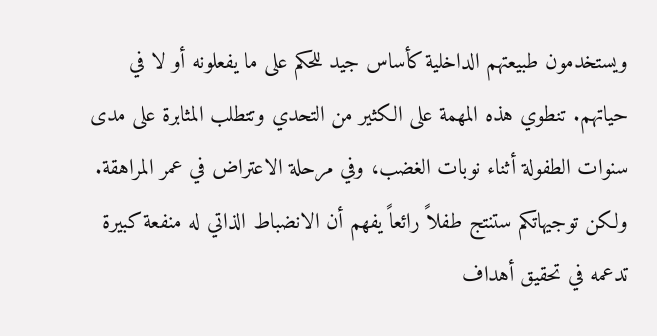ويستخدمون طبيعتهم الداخلية كأساس جيد للحكم على ما يفعلونه أو لا في حياتهم. تنطوي هذه المهمة على الكثير من التحدي وتتطلب المثابرة على مدى سنوات الطفولة أثناء نوبات الغضب، وفي مرحلة الاعتراض في عمر المراهقة. ولكن توجيهاتكم ستنتج طفلاً رائعاً يفهم أن الانضباط الذاتي له منفعة كبيرة تدعمه في تحقيق أهداف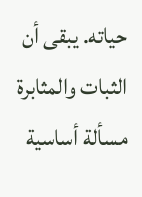حياته. يبقى أن الثبات والمثابرة مسألة أساسية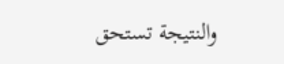والنتيجة تستحق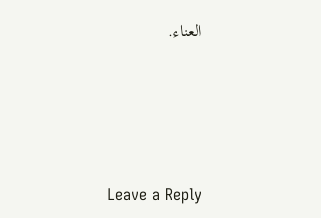العناء.







Leave a Reply